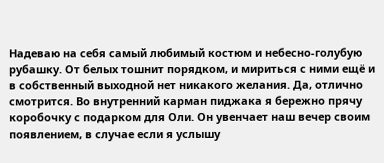Надеваю на себя самый любимый костюм и небесно-голубую рубашку. От белых тошнит порядком, и мириться с ними ещё и в собственный выходной нет никакого желания. Да, отлично смотрится. Во внутренний карман пиджака я бережно прячу коробочку с подарком для Оли. Он увенчает наш вечер своим появлением, в случае если я услышу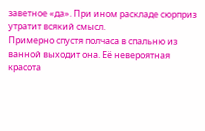заветное «да». При ином раскладе сюрприз утратит всякий смысл.
Примерно спустя полчаса в спальню из ванной выходит она. Её невероятная красота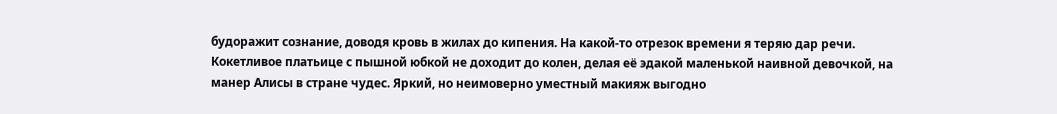будоражит сознание, доводя кровь в жилах до кипения. На какой-то отрезок времени я теряю дар речи. Кокетливое платьице с пышной юбкой не доходит до колен, делая её эдакой маленькой наивной девочкой, на манер Алисы в стране чудес. Яркий, но неимоверно уместный макияж выгодно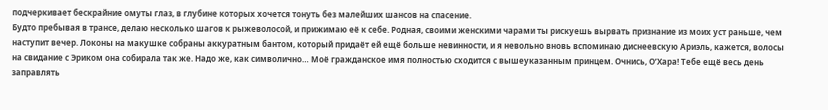подчеркивает бескрайние омуты глаз, в глубине которых хочется тонуть без малейших шансов на спасение.
Будто пребывая в трансе, делаю несколько шагов к рыжеволосой, и прижимаю её к себе. Родная, своими женскими чарами ты рискуешь вырвать признание из моих уст раньше, чем наступит вечер. Локоны на макушке собраны аккуратным бантом, который придаёт ей ещё больше невинности, и я невольно вновь вспоминаю диснеевскую Ариэль, кажется, волосы на свидание с Эриком она собирала так же. Надо же, как символично… Моё гражданское имя полностью сходится с вышеуказанным принцем. Очнись, О’Хара! Тебе ещё весь день заправлять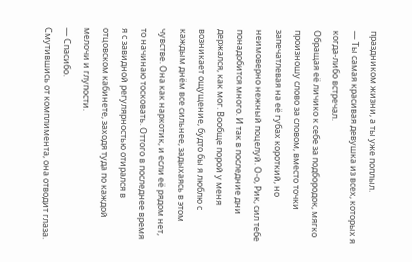праздником жизни, а ты уже поплыл.
— Ты самая красивая девушка из всех, которых я когда-либо встречал.
Обращая её личико к себе за подбородок, мягко произношу слово за словом, вместо точки запечатлевая на её губах короткий, но неимоверно нежный поцелуй. О-о, Рик, сил тебе понадобится много. И так в последние дни держался, как мог. Вообще порой у меня возникает ощущение, будто бы я люблю с каждым днём все сильнее, задыхаясь в этом чувстве. Она как наркотик, и если её рядом нет, то начинаю тосковать. Оттого в последнее время я с завидной регулярностью отирался в отцовском кабинете, заходя туда по каждой мелочи и глупости.
— Спасибо.
Смутившись от комплимента, она отводит глаза.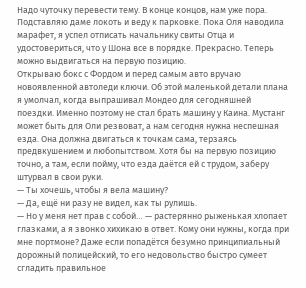Надо чуточку перевести тему. В конце концов, нам уже пора. Подставляю даме локоть и веду к парковке. Пока Оля наводила марафет, я успел отписать начальнику свиты Отца и удостовериться, что у Шона все в порядке. Прекрасно. Теперь можно выдвигаться на первую позицию.
Открываю бокс с Фордом и перед самым авто вручаю новоявленной автоледи ключи. Об этой маленькой детали плана я умолчал, когда выпрашивал Мондео для сегодняшней поездки. Именно поэтому не стал брать машину у Каина. Мустанг может быть для Оли резвоват, а нам сегодня нужна неспешная езда. Она должна двигаться к точкам сама, терзаясь предвкушением и любопытством. Хотя бы на первую позицию точно, а там, если пойму, что езда даётся ей с трудом, заберу штурвал в свои руки.
— Ты хочешь, чтобы я вела машину?
— Да, ещё ни разу не видел, как ты рулишь.
— Но у меня нет прав с собой… — растерянно рыженькая хлопает глазками, а я звонко хихикаю в ответ. Кому они нужны, когда при мне портмоне? Даже если попадётся безумно принципиальный дорожный полицейский, то его недовольство быстро сумеет сгладить правильное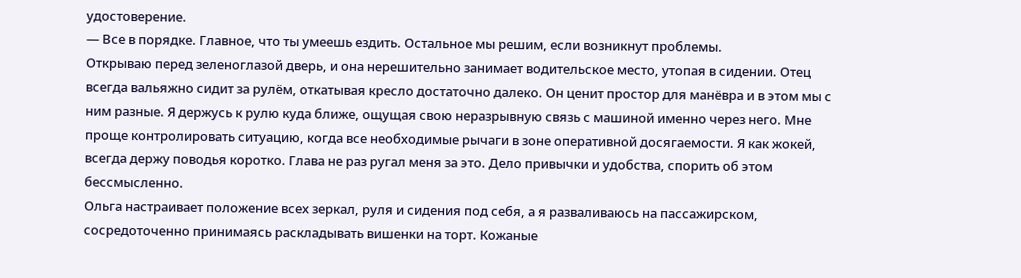удостоверение.
— Все в порядке. Главное, что ты умеешь ездить. Остальное мы решим, если возникнут проблемы.
Открываю перед зеленоглазой дверь, и она нерешительно занимает водительское место, утопая в сидении. Отец всегда вальяжно сидит за рулём, откатывая кресло достаточно далеко. Он ценит простор для манёвра и в этом мы с ним разные. Я держусь к рулю куда ближе, ощущая свою неразрывную связь с машиной именно через него. Мне проще контролировать ситуацию, когда все необходимые рычаги в зоне оперативной досягаемости. Я как жокей, всегда держу поводья коротко. Глава не раз ругал меня за это. Дело привычки и удобства, спорить об этом бессмысленно.
Ольга настраивает положение всех зеркал, руля и сидения под себя, а я разваливаюсь на пассажирском, сосредоточенно принимаясь раскладывать вишенки на торт. Кожаные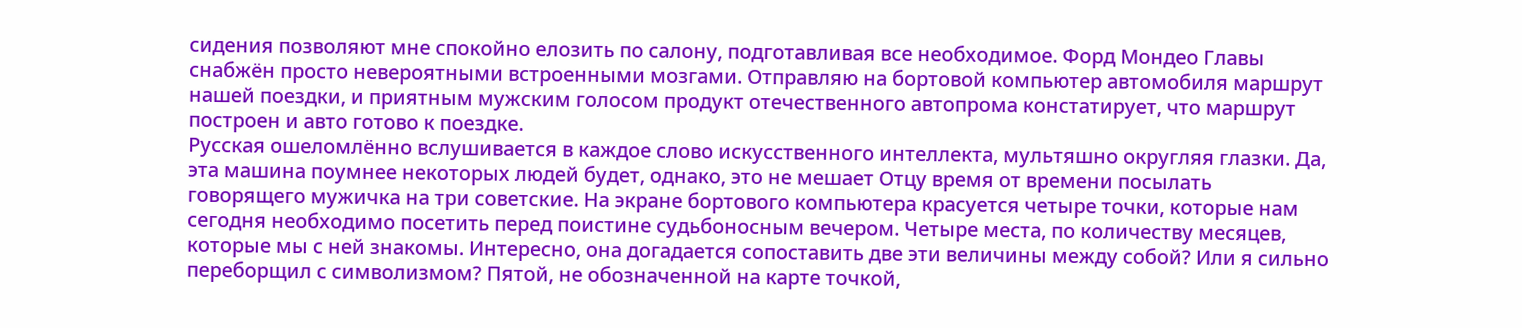сидения позволяют мне спокойно елозить по салону, подготавливая все необходимое. Форд Мондео Главы снабжён просто невероятными встроенными мозгами. Отправляю на бортовой компьютер автомобиля маршрут нашей поездки, и приятным мужским голосом продукт отечественного автопрома констатирует, что маршрут построен и авто готово к поездке.
Русская ошеломлённо вслушивается в каждое слово искусственного интеллекта, мультяшно округляя глазки. Да, эта машина поумнее некоторых людей будет, однако, это не мешает Отцу время от времени посылать говорящего мужичка на три советские. На экране бортового компьютера красуется четыре точки, которые нам сегодня необходимо посетить перед поистине судьбоносным вечером. Четыре места, по количеству месяцев, которые мы с ней знакомы. Интересно, она догадается сопоставить две эти величины между собой? Или я сильно переборщил с символизмом? Пятой, не обозначенной на карте точкой,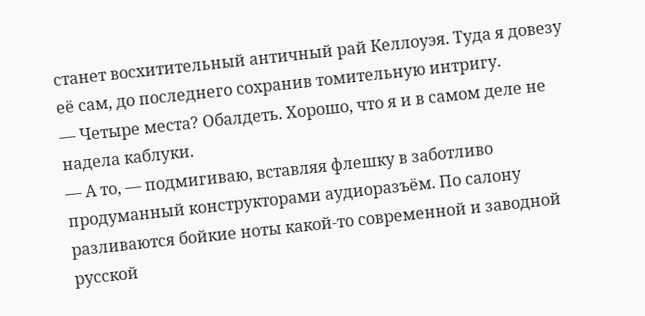станет восхитительный античный рай Келлоуэя. Туда я довезу её сам, до последнего сохранив томительную интригу.
— Четыре места? Обалдеть. Хорошо, что я и в самом деле не надела каблуки.
— А то, — подмигиваю, вставляя флешку в заботливо продуманный конструкторами аудиоразъём. По салону разливаются бойкие ноты какой-то современной и заводной русской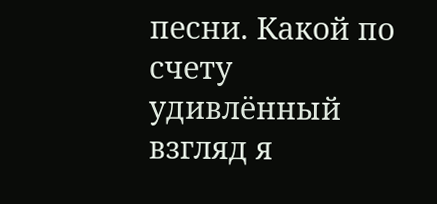песни. Какой по счету удивлённый взгляд я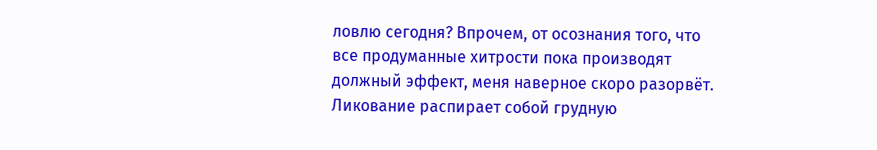ловлю сегодня? Впрочем, от осознания того, что все продуманные хитрости пока производят должный эффект, меня наверное скоро разорвёт. Ликование распирает собой грудную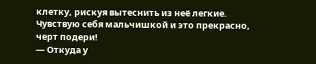клетку, рискуя вытеснить из неё легкие. Чувствую себя мальчишкой и это прекрасно, черт подери!
— Откуда у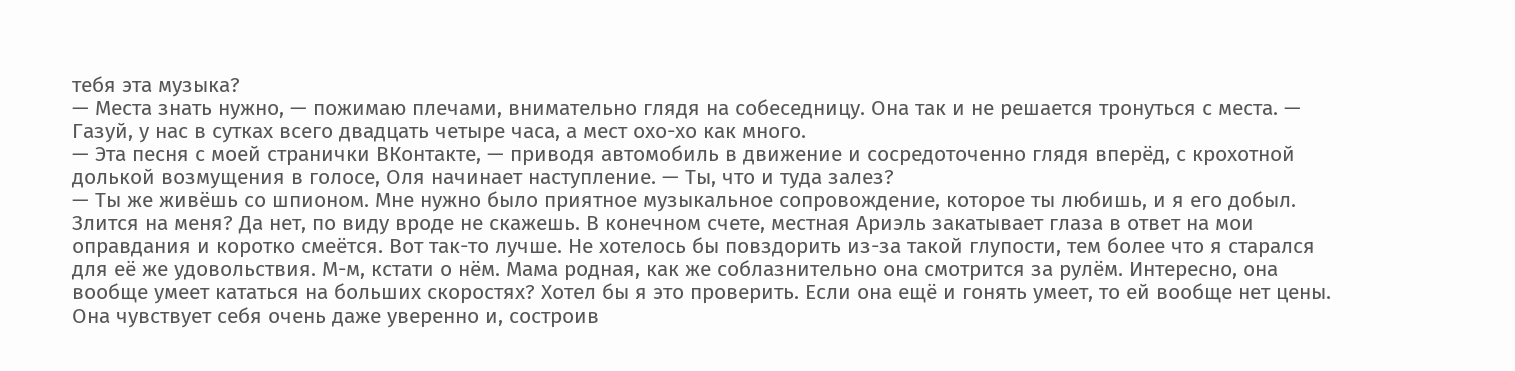тебя эта музыка?
— Места знать нужно, — пожимаю плечами, внимательно глядя на собеседницу. Она так и не решается тронуться с места. — Газуй, у нас в сутках всего двадцать четыре часа, а мест охо-хо как много.
— Эта песня с моей странички ВКонтакте, — приводя автомобиль в движение и сосредоточенно глядя вперёд, с крохотной долькой возмущения в голосе, Оля начинает наступление. — Ты, что и туда залез?
— Ты же живёшь со шпионом. Мне нужно было приятное музыкальное сопровождение, которое ты любишь, и я его добыл.
Злится на меня? Да нет, по виду вроде не скажешь. В конечном счете, местная Ариэль закатывает глаза в ответ на мои оправдания и коротко смеётся. Вот так-то лучше. Не хотелось бы повздорить из-за такой глупости, тем более что я старался для её же удовольствия. М-м, кстати о нём. Мама родная, как же соблазнительно она смотрится за рулём. Интересно, она вообще умеет кататься на больших скоростях? Хотел бы я это проверить. Если она ещё и гонять умеет, то ей вообще нет цены.
Она чувствует себя очень даже уверенно и, состроив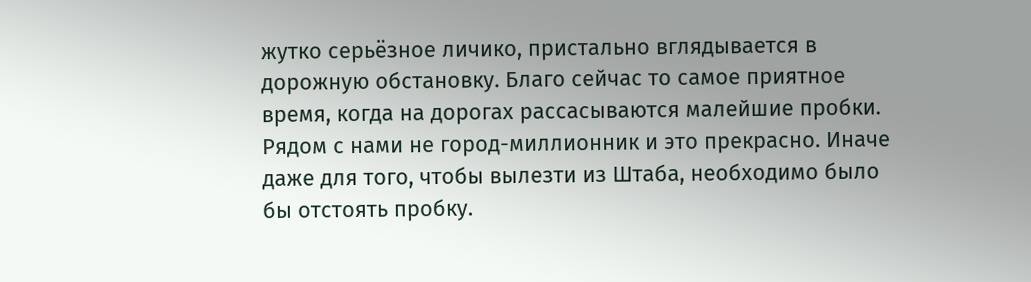жутко серьёзное личико, пристально вглядывается в дорожную обстановку. Благо сейчас то самое приятное время, когда на дорогах рассасываются малейшие пробки. Рядом с нами не город-миллионник и это прекрасно. Иначе даже для того, чтобы вылезти из Штаба, необходимо было бы отстоять пробку.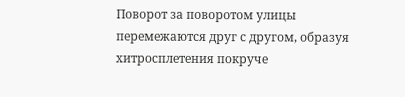Поворот за поворотом улицы перемежаются друг с другом, образуя хитросплетения покруче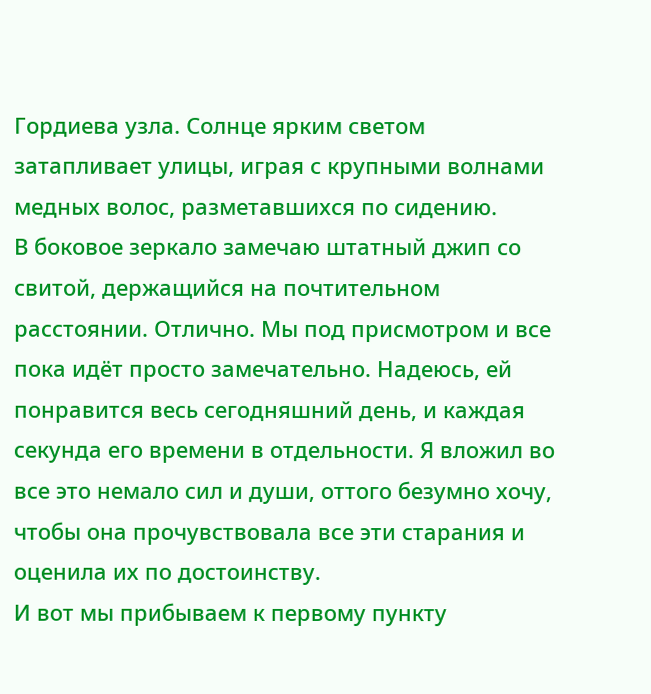Гордиева узла. Солнце ярким светом затапливает улицы, играя с крупными волнами медных волос, разметавшихся по сидению.
В боковое зеркало замечаю штатный джип со свитой, держащийся на почтительном расстоянии. Отлично. Мы под присмотром и все пока идёт просто замечательно. Надеюсь, ей понравится весь сегодняшний день, и каждая секунда его времени в отдельности. Я вложил во все это немало сил и души, оттого безумно хочу, чтобы она прочувствовала все эти старания и оценила их по достоинству.
И вот мы прибываем к первому пункту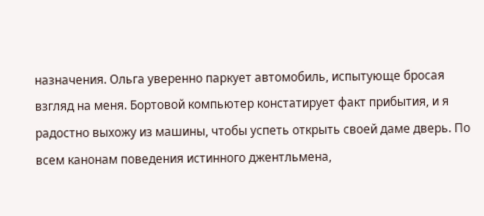назначения. Ольга уверенно паркует автомобиль, испытующе бросая взгляд на меня. Бортовой компьютер констатирует факт прибытия, и я радостно выхожу из машины, чтобы успеть открыть своей даме дверь. По всем канонам поведения истинного джентльмена,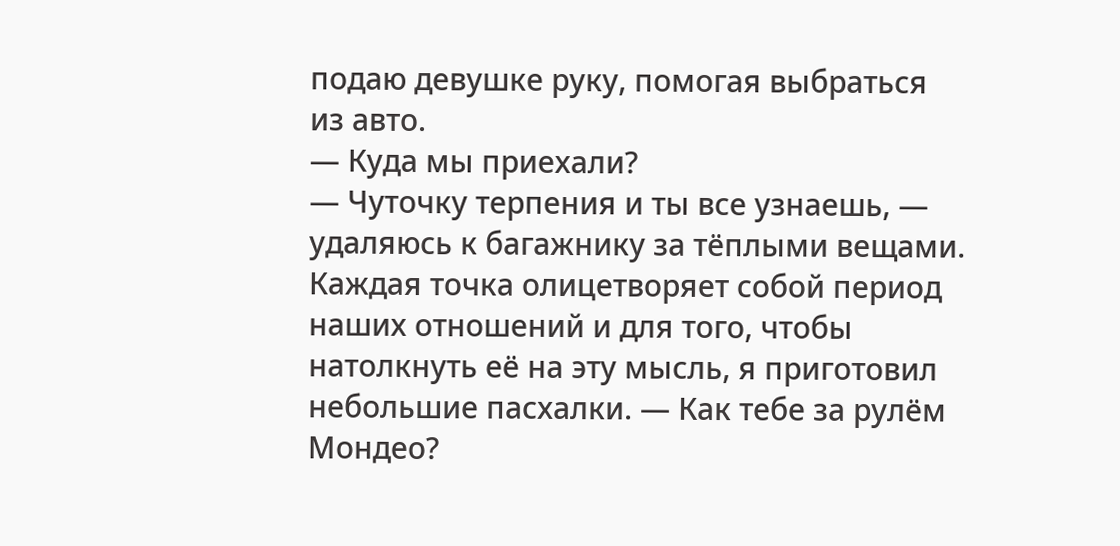подаю девушке руку, помогая выбраться из авто.
— Куда мы приехали?
— Чуточку терпения и ты все узнаешь, — удаляюсь к багажнику за тёплыми вещами. Каждая точка олицетворяет собой период наших отношений и для того, чтобы натолкнуть её на эту мысль, я приготовил небольшие пасхалки. — Как тебе за рулём Мондео?